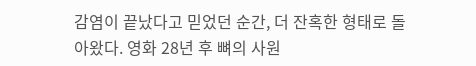감염이 끝났다고 믿었던 순간, 더 잔혹한 형태로 돌아왔다. 영화 28년 후 뼈의 사원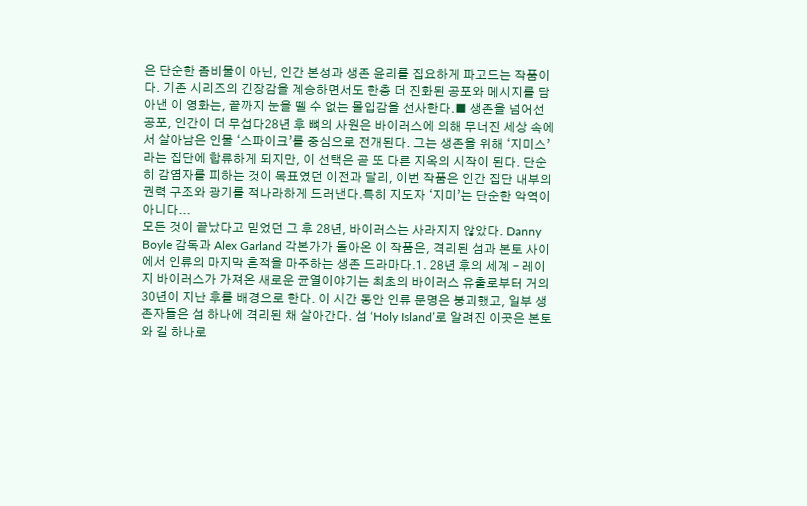은 단순한 좀비물이 아닌, 인간 본성과 생존 윤리를 집요하게 파고드는 작품이다. 기존 시리즈의 긴장감을 계승하면서도 한층 더 진화된 공포와 메시지를 담아낸 이 영화는, 끝까지 눈을 뗄 수 없는 몰입감을 선사한다.■ 생존을 넘어선 공포, 인간이 더 무섭다28년 후 뼈의 사원은 바이러스에 의해 무너진 세상 속에서 살아남은 인물 ‘스파이크’를 중심으로 전개된다. 그는 생존을 위해 ‘지미스’라는 집단에 합류하게 되지만, 이 선택은 곧 또 다른 지옥의 시작이 된다. 단순히 감염자를 피하는 것이 목표였던 이전과 달리, 이번 작품은 인간 집단 내부의 권력 구조와 광기를 적나라하게 드러낸다.특히 지도자 ‘지미’는 단순한 악역이 아니다...
모든 것이 끝났다고 믿었던 그 후 28년, 바이러스는 사라지지 않았다. Danny Boyle 감독과 Alex Garland 각본가가 돌아온 이 작품은, 격리된 섬과 본토 사이에서 인류의 마지막 흔적을 마주하는 생존 드라마다.1. 28년 후의 세계 – 레이지 바이러스가 가져온 새로운 균열이야기는 최초의 바이러스 유출로부터 거의 30년이 지난 후를 배경으로 한다. 이 시간 동안 인류 문명은 붕괴했고, 일부 생존자들은 섬 하나에 격리된 채 살아간다. 섬 ‘Holy Island’로 알려진 이곳은 본토와 길 하나로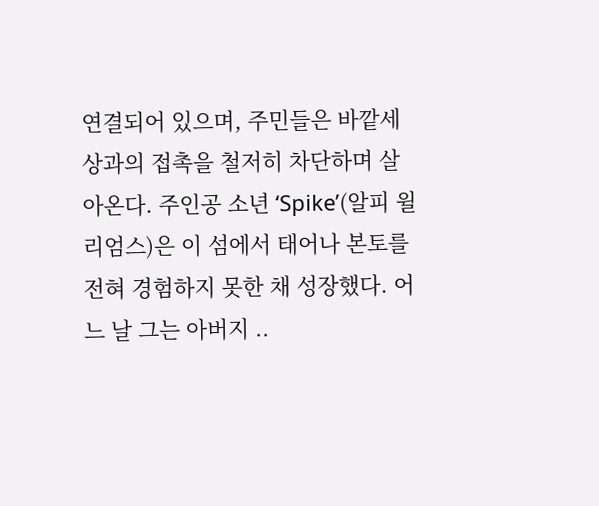연결되어 있으며, 주민들은 바깥세상과의 접촉을 철저히 차단하며 살아온다. 주인공 소년 ‘Spike’(알피 윌리엄스)은 이 섬에서 태어나 본토를 전혀 경험하지 못한 채 성장했다. 어느 날 그는 아버지 ..